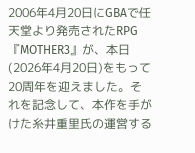2006年4月20日にGBAで任天堂より発売されたRPG『MOTHER3』が、本日(2026年4月20日)をもって20周年を迎えました。それを記念して、本作を手がけた糸井重里氏の運営する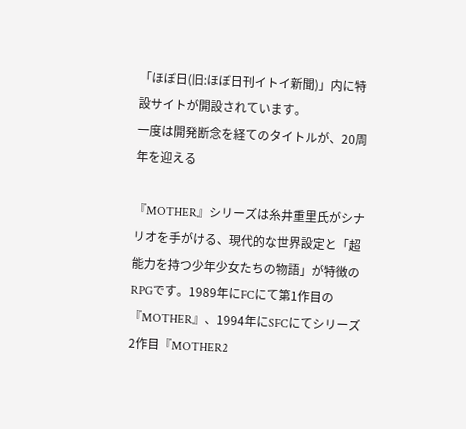「ほぼ日(旧:ほぼ日刊イトイ新聞)」内に特設サイトが開設されています。
一度は開発断念を経てのタイトルが、20周年を迎える

『MOTHER』シリーズは糸井重里氏がシナリオを手がける、現代的な世界設定と「超能力を持つ少年少女たちの物語」が特徴のRPGです。1989年にFCにて第1作目の『MOTHER』、1994年にSFCにてシリーズ2作目『MOTHER2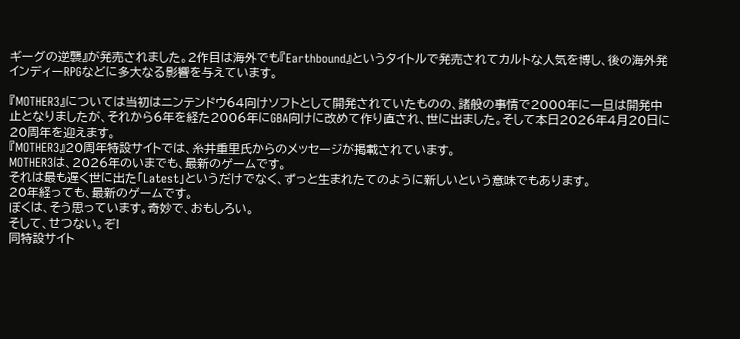ギーグの逆襲』が発売されました。2作目は海外でも『Earthbound』というタイトルで発売されてカルトな人気を博し、後の海外発インディーRPGなどに多大なる影響を与えています。

『MOTHER3』については当初はニンテンドウ64向けソフトとして開発されていたものの、諸般の事情で2000年に一旦は開発中止となりましたが、それから6年を経た2006年にGBA向けに改めて作り直され、世に出ました。そして本日2026年4月20日に20周年を迎えます。
『MOTHER3』20周年特設サイトでは、糸井重里氏からのメッセージが掲載されています。
MOTHER3は、2026年のいまでも、最新のゲームです。
それは最も遅く世に出た「Latest」というだけでなく、ずっと生まれたてのように新しいという意味でもあります。
20年経っても、最新のゲームです。
ぼくは、そう思っています。奇妙で、おもしろい。
そして、せつない。ぞ!
同特設サイト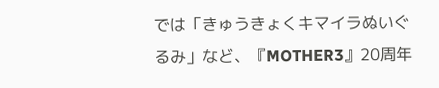では「きゅうきょくキマイラぬいぐるみ」など、『MOTHER3』20周年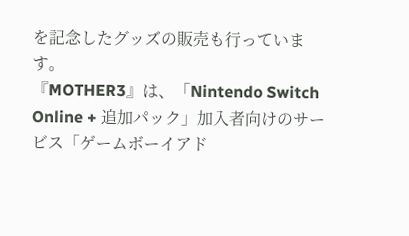を記念したグッズの販売も行っています。
『MOTHER3』は、「Nintendo Switch Online + 追加パック」加入者向けのサービス「ゲームボーイアド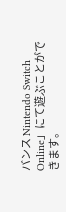バンス Nintendo Switch Online」にて遊ぶことができます。